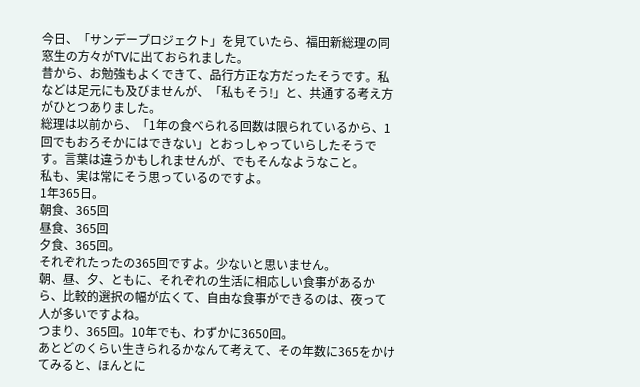今日、「サンデープロジェクト」を見ていたら、福田新総理の同窓生の方々がTVに出ておられました。
昔から、お勉強もよくできて、品行方正な方だったそうです。私などは足元にも及びませんが、「私もそう!」と、共通する考え方がひとつありました。
総理は以前から、「1年の食べられる回数は限られているから、1回でもおろそかにはできない」とおっしゃっていらしたそうです。言葉は違うかもしれませんが、でもそんなようなこと。
私も、実は常にそう思っているのですよ。
1年365日。
朝食、365回
昼食、365回
夕食、365回。
それぞれたったの365回ですよ。少ないと思いません。
朝、昼、夕、ともに、それぞれの生活に相応しい食事があるから、比較的選択の幅が広くて、自由な食事ができるのは、夜って人が多いですよね。
つまり、365回。10年でも、わずかに3650回。
あとどのくらい生きられるかなんて考えて、その年数に365をかけてみると、ほんとに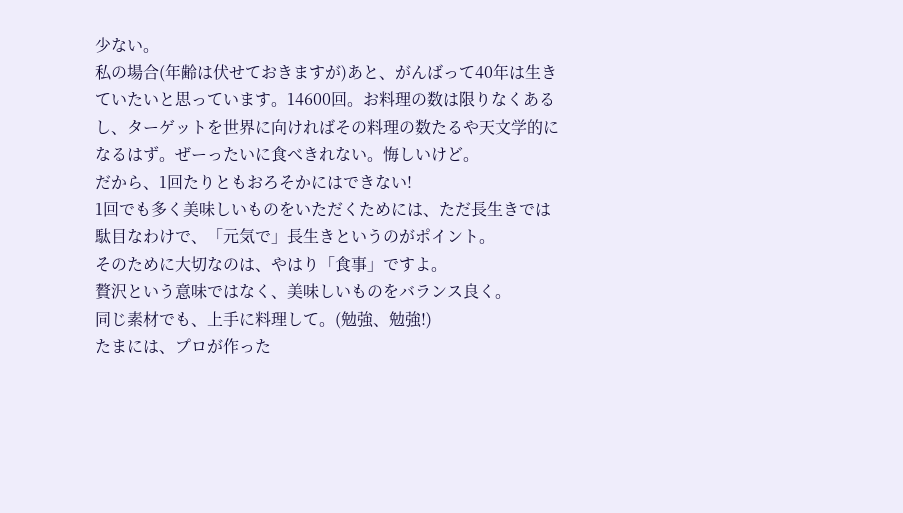少ない。
私の場合(年齢は伏せておきますが)あと、がんばって40年は生きていたいと思っています。14600回。お料理の数は限りなくあるし、ターゲットを世界に向ければその料理の数たるや天文学的になるはず。ぜーったいに食べきれない。悔しいけど。
だから、1回たりともおろそかにはできない!
1回でも多く美味しいものをいただくためには、ただ長生きでは駄目なわけで、「元気で」長生きというのがポイント。
そのために大切なのは、やはり「食事」ですよ。
贅沢という意味ではなく、美味しいものをバランス良く。
同じ素材でも、上手に料理して。(勉強、勉強!)
たまには、プロが作った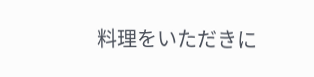料理をいただきに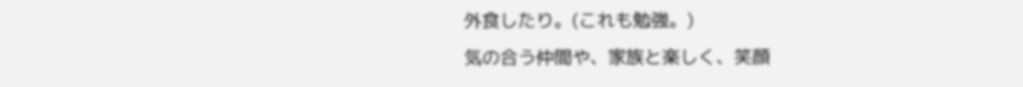外食したり。(これも勉強。)
気の合う仲間や、家族と楽しく、笑顔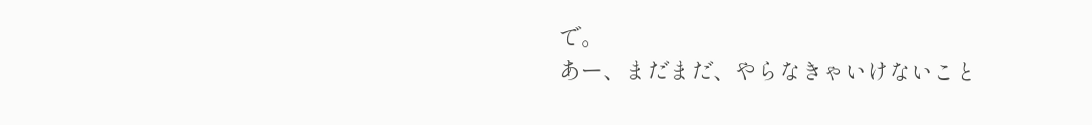で。
あー、まだまだ、やらなきゃいけないこと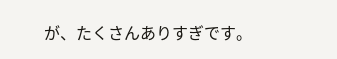が、たくさんありすぎです。